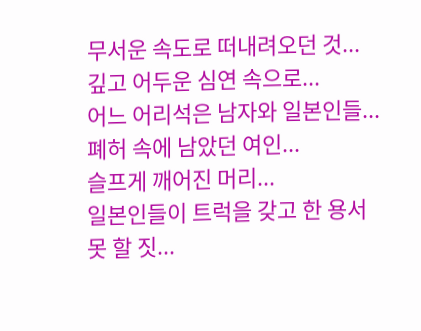무서운 속도로 떠내려오던 것...
깊고 어두운 심연 속으로...
어느 어리석은 남자와 일본인들...
폐허 속에 남았던 여인...
슬프게 깨어진 머리...
일본인들이 트럭을 갖고 한 용서 못 할 짓...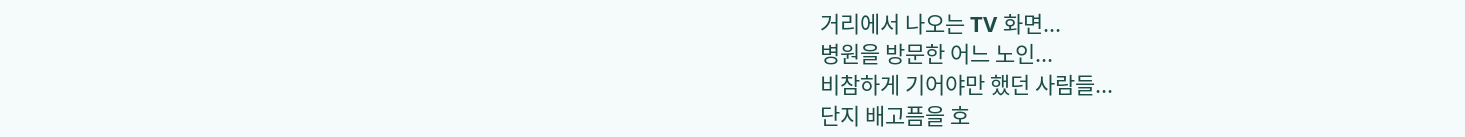거리에서 나오는 TV 화면...
병원을 방문한 어느 노인...
비참하게 기어야만 했던 사람들...
단지 배고픔을 호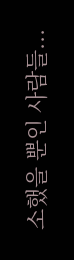소했을 뿐인 사람들...